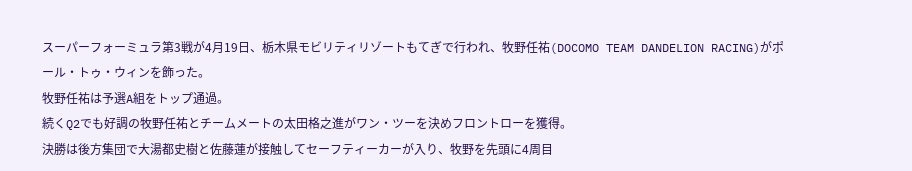スーパーフォーミュラ第3戦が4月19日、栃木県モビリティリゾートもてぎで行われ、牧野任祐(DOCOMO TEAM DANDELION RACING)がポール・トゥ・ウィンを飾った。
牧野任祐は予選A組をトップ通過。
続くQ2でも好調の牧野任祐とチームメートの太田格之進がワン・ツーを決めフロントローを獲得。
決勝は後方集団で大湯都史樹と佐藤蓮が接触してセーフティーカーが入り、牧野を先頭に4周目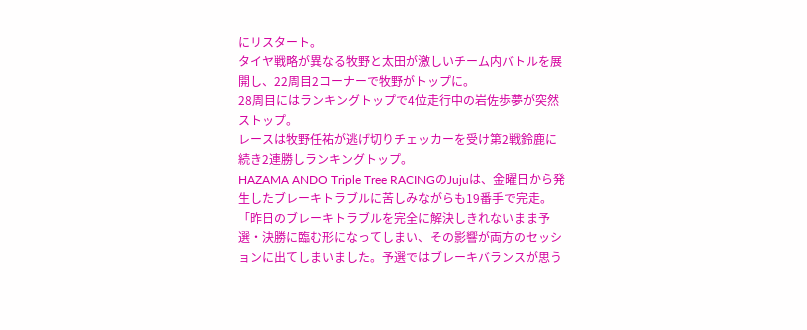にリスタート。
タイヤ戦略が異なる牧野と太田が激しいチーム内バトルを展開し、22周目2コーナーで牧野がトップに。
28周目にはランキングトップで4位走行中の岩佐歩夢が突然ストップ。
レースは牧野任祐が逃げ切りチェッカーを受け第2戦鈴鹿に続き2連勝しランキングトップ。
HAZAMA ANDO Triple Tree RACINGのJujuは、金曜日から発生したブレーキトラブルに苦しみながらも19番手で完走。「昨日のブレーキトラブルを完全に解決しきれないまま予選・決勝に臨む形になってしまい、その影響が両方のセッションに出てしまいました。予選ではブレーキバランスが思う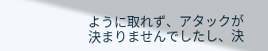ように取れず、アタックが決まりませんでしたし、決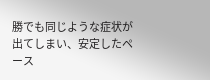勝でも同じような症状が出てしまい、安定したペース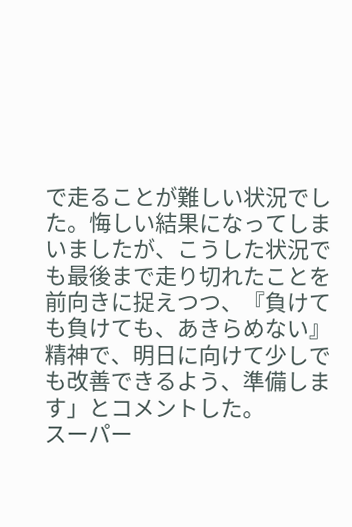で走ることが難しい状況でした。悔しい結果になってしまいましたが、こうした状況でも最後まで走り切れたことを前向きに捉えつつ、『負けても負けても、あきらめない』精神で、明日に向けて少しでも改善できるよう、準備します」とコメントした。
スーパー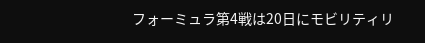フォーミュラ第4戦は20日にモビリティリ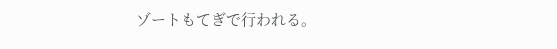ゾートもてぎで行われる。